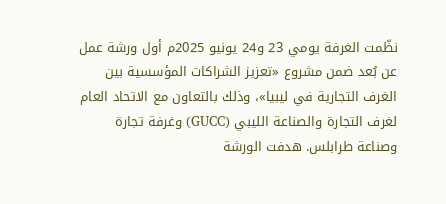نظّمت الغرفة يومي 23 و24 يونيو 2025م أول ورشة عمل عن بُعد ضمن مشروع «تعزيز الشراكات المؤسسية بين الغرف التجارية في ليبيا»، وذلك بالتعاون مع الاتحاد العام لغرف التجارة والصناعة الليبي (GUCC) وغرفة تجارة وصناعة طرابلس. هدفت الورشة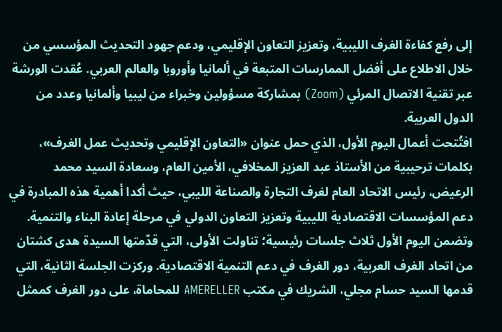إلى رفع كفاءة الغرف الليبية، وتعزيز التعاون الإقليمي، ودعم جهود التحديث المؤسسي من خلال الاطلاع على أفضل الممارسات المتبعة في ألمانيا وأوروبا والعالم العربي. عُقدت الورشة عبر تقنية الاتصال المرئي (Zoom) بمشاركة مسؤولين وخبراء من ليبيا وألمانيا وعدد من الدول العربية.
افتُتحت أعمال اليوم الأول، الذي حمل عنوان «التعاون الإقليمي وتحديث عمل الغرف»، بكلمات ترحيبية من الأستاذ عبد العزيز المخلافي، الأمين العام، وسعادة السيد محمد الرعيض، رئيس الاتحاد العام لغرف التجارة والصناعة الليبي، حيث أكدا أهمية هذه المبادرة في دعم المؤسسات الاقتصادية الليبية وتعزيز التعاون الدولي في مرحلة إعادة البناء والتنمية. وتضمن اليوم الأول ثلاث جلسات رئيسية؛ تناولت الأولى، التي قدّمتها السيدة هدى كشتان من اتحاد الغرف العربية، دور الغرف في دعم التنمية الاقتصادية. وركزت الجلسة الثانية، التي قدمها السيد حسام مجلي، الشريك في مكتب AMERELLER للمحاماة، على دور الغرف كممثل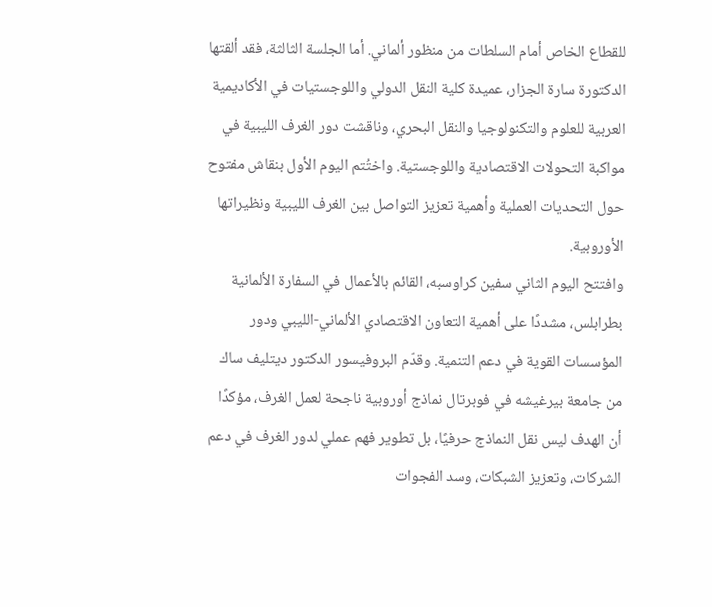للقطاع الخاص أمام السلطات من منظور ألماني. أما الجلسة الثالثة، فقد ألقتها الدكتورة سارة الجزار، عميدة كلية النقل الدولي واللوجستيات في الأكاديمية العربية للعلوم والتكنولوجيا والنقل البحري، وناقشت دور الغرف الليبية في مواكبة التحولات الاقتصادية واللوجستية. واختُتم اليوم الأول بنقاش مفتوح حول التحديات العملية وأهمية تعزيز التواصل بين الغرف الليبية ونظيراتها الأوروبية.
وافتتح اليوم الثاني سفين كراوسبه، القائم بالأعمال في السفارة الألمانية بطرابلس، مشددًا على أهمية التعاون الاقتصادي الألماني-الليبي ودور المؤسسات القوية في دعم التنمية. وقدّم البروفيسور الدكتور ديتليف ساك من جامعة بيرغيشه في فوبرتال نماذج أوروبية ناجحة لعمل الغرف، مؤكدًا أن الهدف ليس نقل النماذج حرفيًا، بل تطوير فهم عملي لدور الغرف في دعم الشركات، وتعزيز الشبكات، وسد الفجوات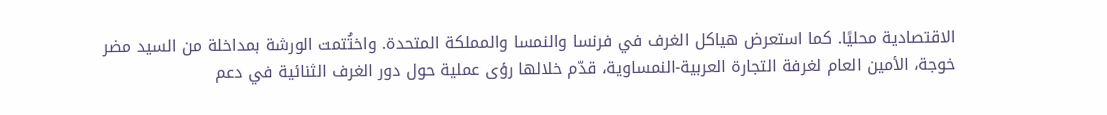الاقتصادية محليًا. كما استعرض هياكل الغرف في فرنسا والنمسا والمملكة المتحدة. واختُتمت الورشة بمداخلة من السيد مضر خوجة، الأمين العام لغرفة التجارة العربية-النمساوية، قدّم خلالها رؤى عملية حول دور الغرف الثنائية في دعم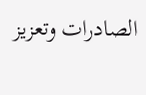الصادرات وتعزيز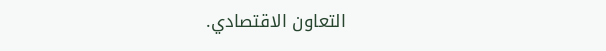التعاون الاقتصادي.